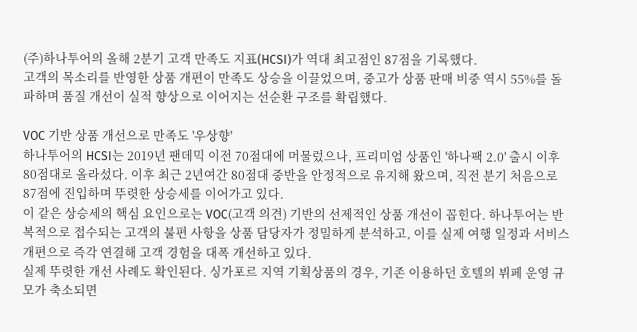(주)하나투어의 올해 2분기 고객 만족도 지표(HCSI)가 역대 최고점인 87점을 기록했다.
고객의 목소리를 반영한 상품 개편이 만족도 상승을 이끌었으며, 중고가 상품 판매 비중 역시 55%를 돌파하며 품질 개선이 실적 향상으로 이어지는 선순환 구조를 확립했다.

VOC 기반 상품 개선으로 만족도 '우상향'
하나투어의 HCSI는 2019년 팬데믹 이전 70점대에 머물렀으나, 프리미엄 상품인 '하나팩 2.0' 출시 이후 80점대로 올라섰다. 이후 최근 2년여간 80점대 중반을 안정적으로 유지해 왔으며, 직전 분기 처음으로 87점에 진입하며 뚜렷한 상승세를 이어가고 있다.
이 같은 상승세의 핵심 요인으로는 VOC(고객 의견) 기반의 선제적인 상품 개선이 꼽힌다. 하나투어는 반복적으로 접수되는 고객의 불편 사항을 상품 담당자가 정밀하게 분석하고, 이를 실제 여행 일정과 서비스 개편으로 즉각 연결해 고객 경험을 대폭 개선하고 있다.
실제 뚜렷한 개선 사례도 확인된다. 싱가포르 지역 기획상품의 경우, 기존 이용하던 호텔의 뷔페 운영 규모가 축소되면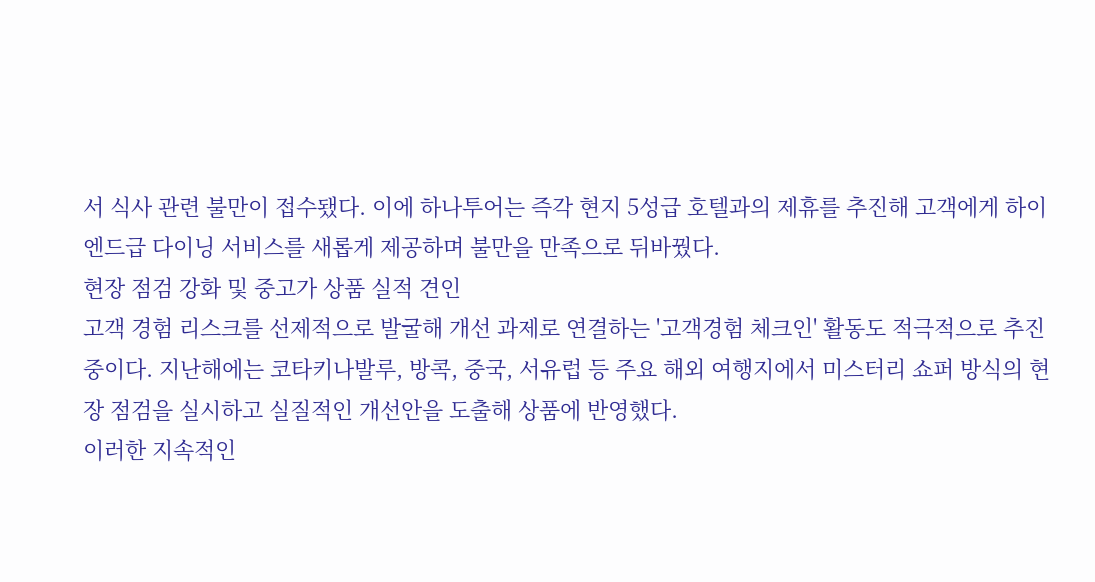서 식사 관련 불만이 접수됐다. 이에 하나투어는 즉각 현지 5성급 호텔과의 제휴를 추진해 고객에게 하이엔드급 다이닝 서비스를 새롭게 제공하며 불만을 만족으로 뒤바꿨다.
현장 점검 강화 및 중고가 상품 실적 견인
고객 경험 리스크를 선제적으로 발굴해 개선 과제로 연결하는 '고객경험 체크인' 활동도 적극적으로 추진 중이다. 지난해에는 코타키나발루, 방콕, 중국, 서유럽 등 주요 해외 여행지에서 미스터리 쇼퍼 방식의 현장 점검을 실시하고 실질적인 개선안을 도출해 상품에 반영했다.
이러한 지속적인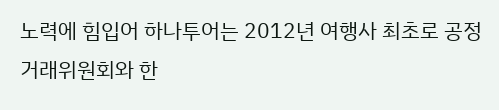노력에 힘입어 하나투어는 2012년 여행사 최초로 공정거래위원회와 한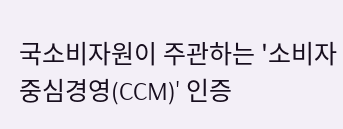국소비자원이 주관하는 '소비자중심경영(CCM)' 인증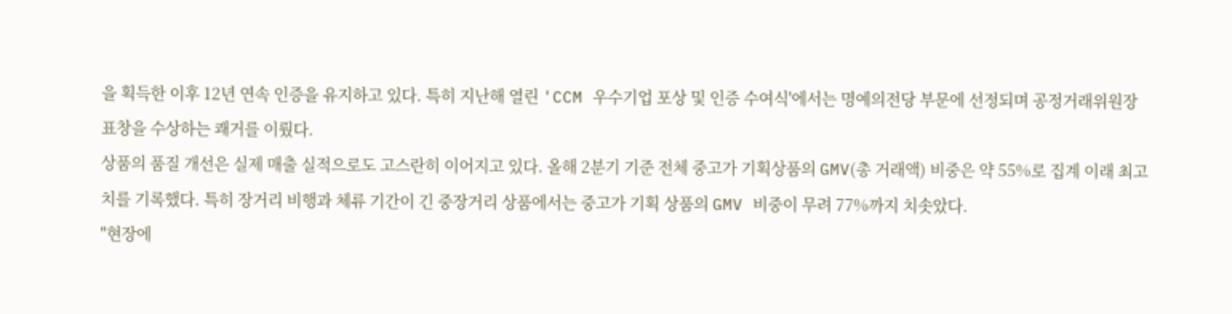을 획득한 이후 12년 연속 인증을 유지하고 있다. 특히 지난해 열린 'CCM 우수기업 포상 및 인증 수여식'에서는 명예의전당 부문에 선정되며 공정거래위원장 표창을 수상하는 쾌거를 이뤘다.
상품의 품질 개선은 실제 매출 실적으로도 고스란히 이어지고 있다. 올해 2분기 기준 전체 중고가 기획상품의 GMV(총 거래액) 비중은 약 55%로 집계 이래 최고치를 기록했다. 특히 장거리 비행과 체류 기간이 긴 중장거리 상품에서는 중고가 기획 상품의 GMV 비중이 무려 77%까지 치솟았다.
"현장에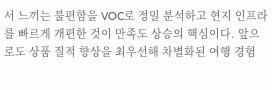서 느끼는 불편함을 VOC로 정밀 분석하고 현지 인프라를 빠르게 개편한 것이 만족도 상승의 핵심이다. 앞으로도 상품 질적 향상을 최우선해 차별화된 여행 경험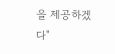을 제공하겠다"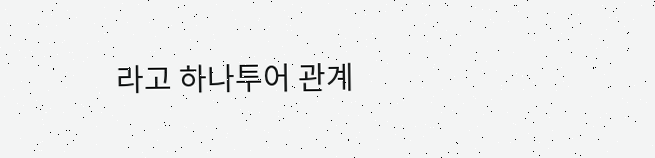라고 하나투어 관계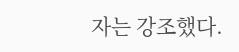자는 강조했다.